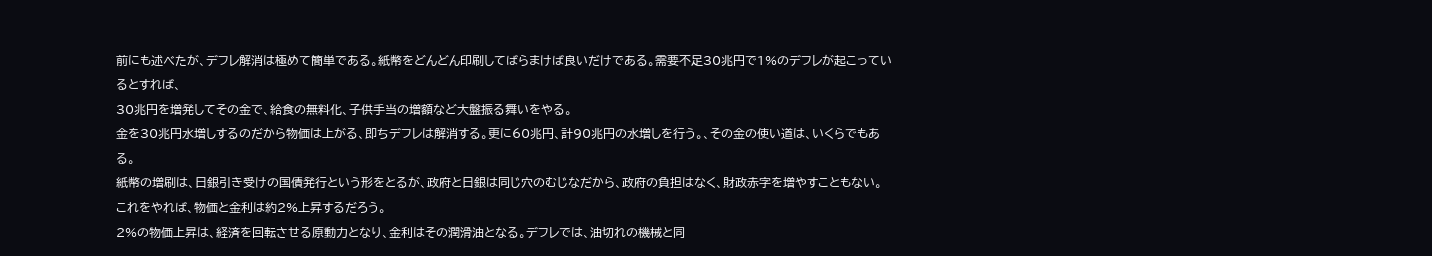前にも述べたが、デフレ解消は極めて簡単である。紙幣をどんどん印刷してばらまけば良いだけである。需要不足30兆円で1%のデフレが起こっているとすれば、
30兆円を増発してその金で、給食の無料化、子供手当の増額など大盤振る舞いをやる。
金を30兆円水増しするのだから物価は上がる、即ちデフレは解消する。更に60兆円、計90兆円の水増しを行う。、その金の使い道は、いくらでもある。
紙幣の増刷は、日銀引き受けの国債発行という形をとるが、政府と日銀は同じ穴のむじなだから、政府の負担はなく、財政赤字を増やすこともない。
これをやれば、物価と金利は約2%上昇するだろう。
2%の物価上昇は、経済を回転させる原動力となり、金利はその潤滑油となる。デフレでは、油切れの機械と同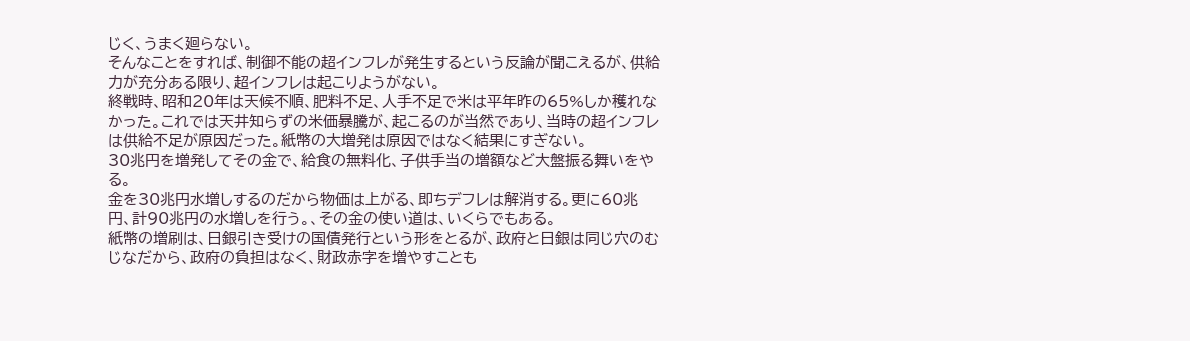じく、うまく廻らない。
そんなことをすれば、制御不能の超インフレが発生するという反論が聞こえるが、供給力が充分ある限り、超インフレは起こりようがない。
終戦時、昭和20年は天候不順、肥料不足、人手不足で米は平年昨の65%しか穫れなかった。これでは天井知らずの米価暴騰が、起こるのが当然であり、当時の超インフレは供給不足が原因だった。紙幣の大増発は原因ではなく結果にすぎない。
30兆円を増発してその金で、給食の無料化、子供手当の増額など大盤振る舞いをやる。
金を30兆円水増しするのだから物価は上がる、即ちデフレは解消する。更に60兆円、計90兆円の水増しを行う。、その金の使い道は、いくらでもある。
紙幣の増刷は、日銀引き受けの国債発行という形をとるが、政府と日銀は同じ穴のむじなだから、政府の負担はなく、財政赤字を増やすことも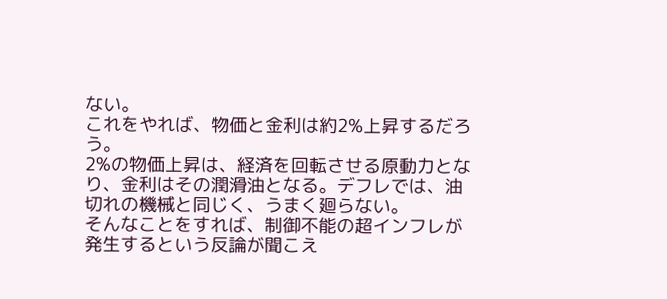ない。
これをやれば、物価と金利は約2%上昇するだろう。
2%の物価上昇は、経済を回転させる原動力となり、金利はその潤滑油となる。デフレでは、油切れの機械と同じく、うまく廻らない。
そんなことをすれば、制御不能の超インフレが発生するという反論が聞こえ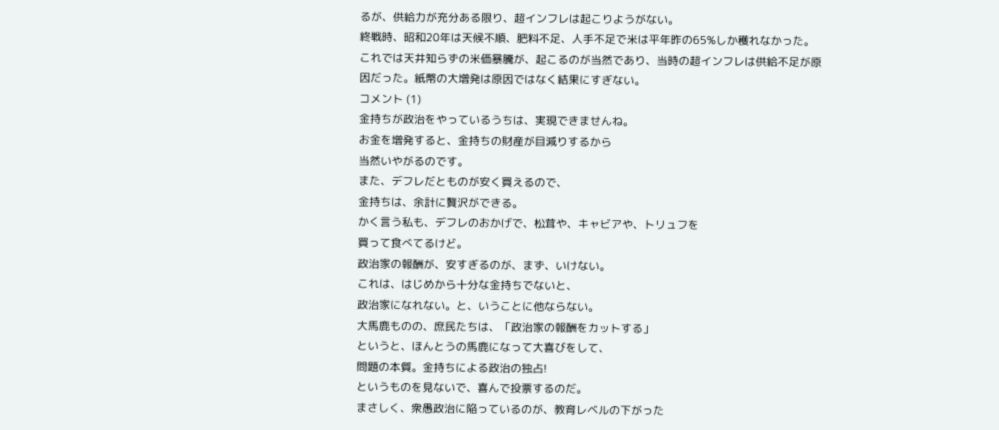るが、供給力が充分ある限り、超インフレは起こりようがない。
終戦時、昭和20年は天候不順、肥料不足、人手不足で米は平年昨の65%しか穫れなかった。これでは天井知らずの米価暴騰が、起こるのが当然であり、当時の超インフレは供給不足が原因だった。紙幣の大増発は原因ではなく結果にすぎない。
コメント (1)
金持ちが政治をやっているうちは、実現できませんね。
お金を増発すると、金持ちの財産が目減りするから
当然いやがるのです。
また、デフレだとものが安く買えるので、
金持ちは、余計に贅沢ができる。
かく言う私も、デフレのおかげで、松茸や、キャビアや、トリュフを
買って食べてるけど。
政治家の報酬が、安すぎるのが、まず、いけない。
これは、はじめから十分な金持ちでないと、
政治家になれない。と、いうことに他ならない。
大馬鹿ものの、庶民たちは、「政治家の報酬をカットする」
というと、ほんとうの馬鹿になって大喜びをして、
問題の本質。金持ちによる政治の独占!
というものを見ないで、喜んで投票するのだ。
まさしく、衆愚政治に陥っているのが、教育レベルの下がった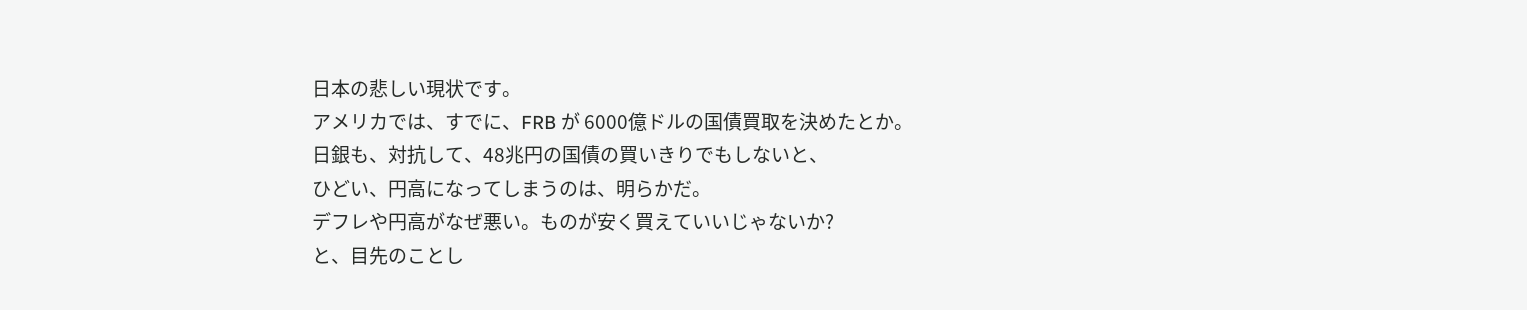日本の悲しい現状です。
アメリカでは、すでに、FRB が 6000億ドルの国債買取を決めたとか。
日銀も、対抗して、48兆円の国債の買いきりでもしないと、
ひどい、円高になってしまうのは、明らかだ。
デフレや円高がなぜ悪い。ものが安く買えていいじゃないか?
と、目先のことし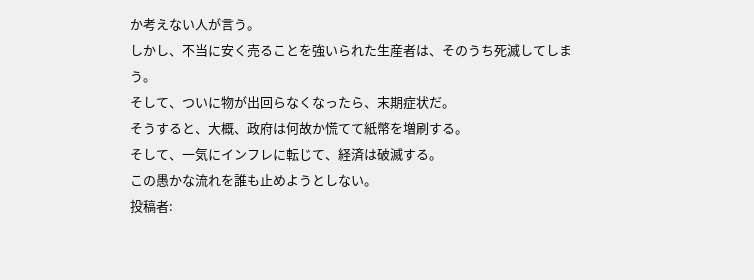か考えない人が言う。
しかし、不当に安く売ることを強いられた生産者は、そのうち死滅してしまう。
そして、ついに物が出回らなくなったら、末期症状だ。
そうすると、大概、政府は何故か慌てて紙幣を増刷する。
そして、一気にインフレに転じて、経済は破滅する。
この愚かな流れを誰も止めようとしない。
投稿者: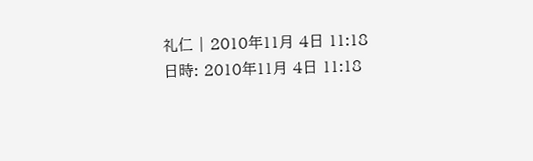礼仁 | 2010年11月 4日 11:18
日時: 2010年11月 4日 11:18